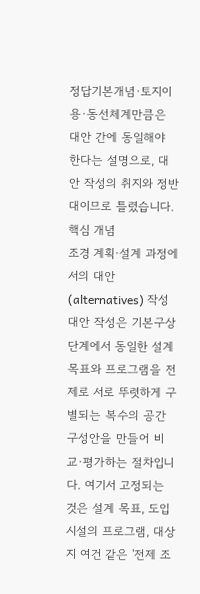정답기본개념·토지이용·동선체계만큼은 대안 간에 동일해야 한다는 설명으로, 대안 작성의 취지와 정반대이므로 틀렸습니다.
핵심 개념
조경 계획·설계 과정에서의 대안(alternatives) 작성
대안 작성은 기본구상 단계에서 동일한 설계 목표와 프로그램을 전제로 서로 뚜렷하게 구별되는 복수의 공간 구성안을 만들어 비교·평가하는 절차입니다. 여기서 고정되는 것은 설계 목표, 도입 시설의 프로그램, 대상지 여건 같은 '전제 조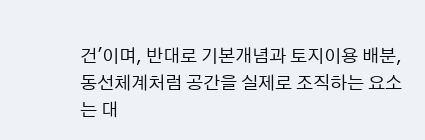건'이며, 반대로 기본개념과 토지이용 배분, 동선체계처럼 공간을 실제로 조직하는 요소는 대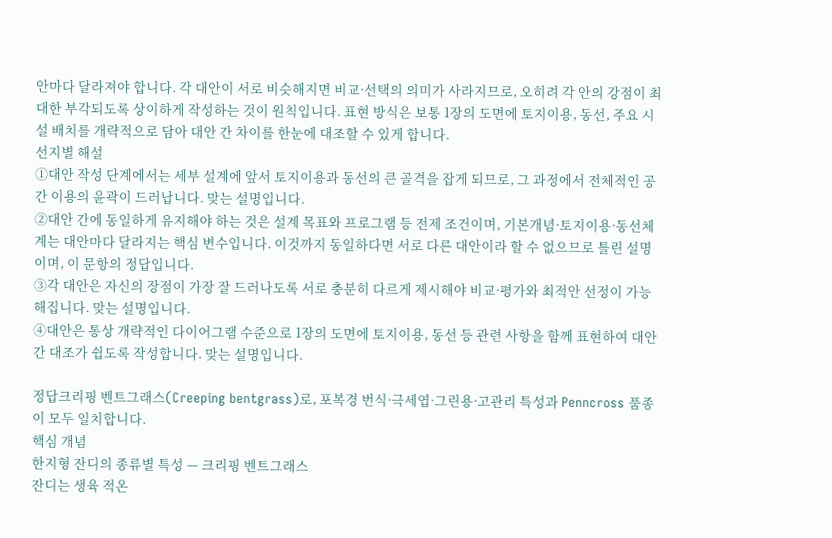안마다 달라져야 합니다. 각 대안이 서로 비슷해지면 비교·선택의 의미가 사라지므로, 오히려 각 안의 강점이 최대한 부각되도록 상이하게 작성하는 것이 원칙입니다. 표현 방식은 보통 1장의 도면에 토지이용, 동선, 주요 시설 배치를 개략적으로 담아 대안 간 차이를 한눈에 대조할 수 있게 합니다.
선지별 해설
①대안 작성 단계에서는 세부 설계에 앞서 토지이용과 동선의 큰 골격을 잡게 되므로, 그 과정에서 전체적인 공간 이용의 윤곽이 드러납니다. 맞는 설명입니다.
②대안 간에 동일하게 유지해야 하는 것은 설계 목표와 프로그램 등 전제 조건이며, 기본개념·토지이용·동선체계는 대안마다 달라지는 핵심 변수입니다. 이것까지 동일하다면 서로 다른 대안이라 할 수 없으므로 틀린 설명이며, 이 문항의 정답입니다.
③각 대안은 자신의 장점이 가장 잘 드러나도록 서로 충분히 다르게 제시해야 비교·평가와 최적안 선정이 가능해집니다. 맞는 설명입니다.
④대안은 통상 개략적인 다이어그램 수준으로 1장의 도면에 토지이용, 동선 등 관련 사항을 함께 표현하여 대안 간 대조가 쉽도록 작성합니다. 맞는 설명입니다.

정답크리핑 벤트그래스(Creeping bentgrass)로, 포복경 번식·극세엽·그린용·고관리 특성과 Penncross 품종이 모두 일치합니다.
핵심 개념
한지형 잔디의 종류별 특성 — 크리핑 벤트그래스
잔디는 생육 적온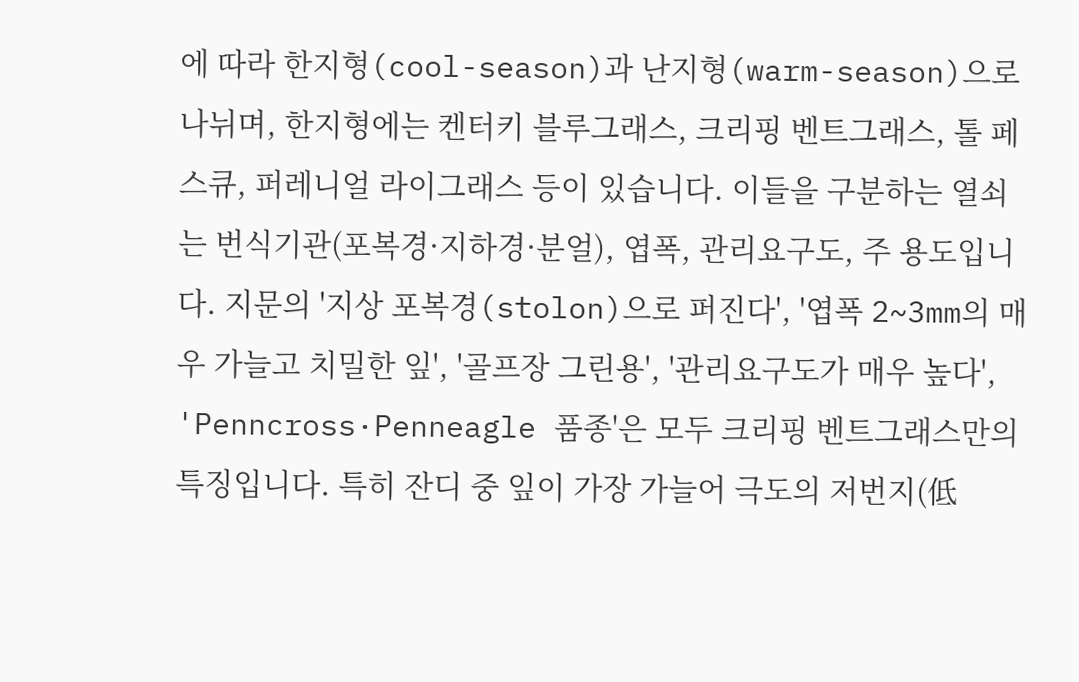에 따라 한지형(cool-season)과 난지형(warm-season)으로 나뉘며, 한지형에는 켄터키 블루그래스, 크리핑 벤트그래스, 톨 페스큐, 퍼레니얼 라이그래스 등이 있습니다. 이들을 구분하는 열쇠는 번식기관(포복경·지하경·분얼), 엽폭, 관리요구도, 주 용도입니다. 지문의 '지상 포복경(stolon)으로 퍼진다', '엽폭 2~3mm의 매우 가늘고 치밀한 잎', '골프장 그린용', '관리요구도가 매우 높다', 'Penncross·Penneagle 품종'은 모두 크리핑 벤트그래스만의 특징입니다. 특히 잔디 중 잎이 가장 가늘어 극도의 저번지(低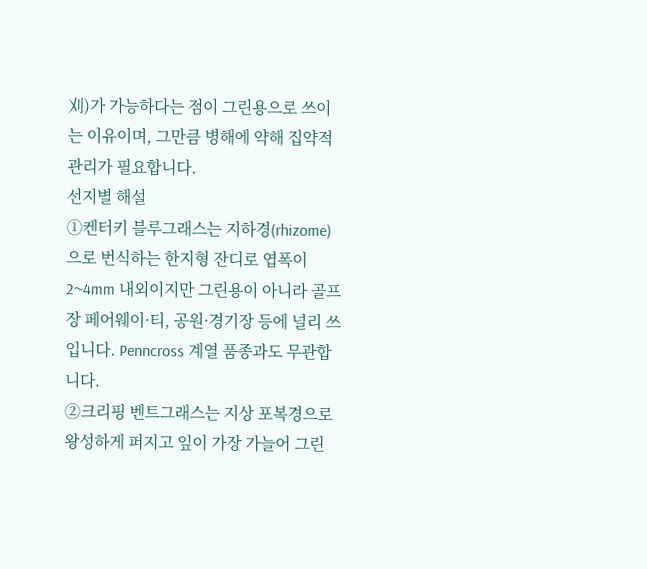刈)가 가능하다는 점이 그린용으로 쓰이는 이유이며, 그만큼 병해에 약해 집약적 관리가 필요합니다.
선지별 해설
①켄터키 블루그래스는 지하경(rhizome)으로 번식하는 한지형 잔디로 엽폭이 2~4mm 내외이지만 그린용이 아니라 골프장 페어웨이·티, 공원·경기장 등에 널리 쓰입니다. Penncross 계열 품종과도 무관합니다.
②크리핑 벤트그래스는 지상 포복경으로 왕성하게 퍼지고 잎이 가장 가늘어 그린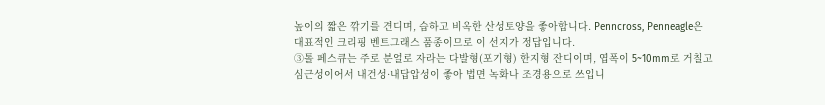높이의 짧은 깎기를 견디며, 습하고 비옥한 산성토양을 좋아합니다. Penncross, Penneagle은 대표적인 크리핑 벤트그래스 품종이므로 이 선지가 정답입니다.
③톨 페스큐는 주로 분얼로 자라는 다발형(포기형) 한지형 잔디이며, 엽폭이 5~10mm로 거칠고 심근성이어서 내건성·내답압성이 좋아 법면 녹화나 조경용으로 쓰입니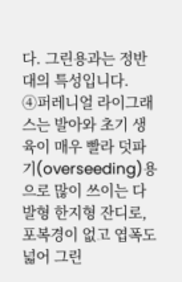다. 그린용과는 정반대의 특성입니다.
④퍼레니얼 라이그래스는 발아와 초기 생육이 매우 빨라 덧파기(overseeding)용으로 많이 쓰이는 다발형 한지형 잔디로, 포복경이 없고 엽폭도 넓어 그린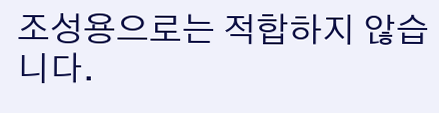조성용으로는 적합하지 않습니다.